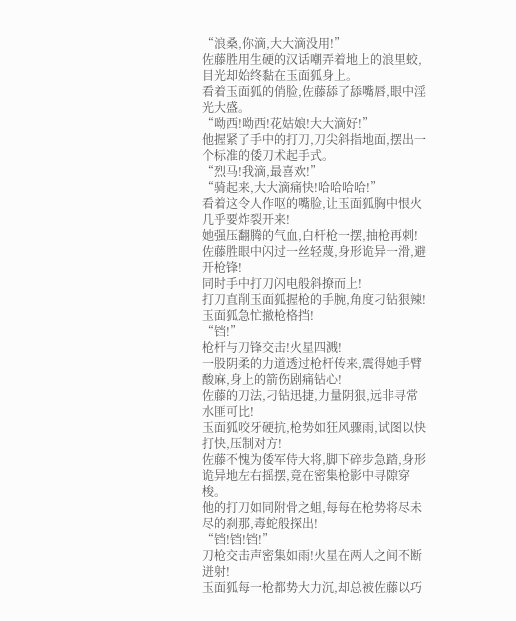“浪桑,你滴,大大滴没用!”
佐藤胜用生硬的汉话嘲弄着地上的浪里蛟,目光却始终黏在玉面狐身上。
看着玉面狐的俏脸,佐藤舔了舔嘴唇,眼中淫光大盛。
“呦西!呦西!花姑娘!大大滴好!”
他握紧了手中的打刀,刀尖斜指地面,摆出一个标准的倭刀术起手式。
“烈马!我滴,最喜欢!”
“骑起来,大大滴痛快!哈哈哈哈!”
看着这令人作呕的嘴脸,让玉面狐胸中恨火几乎要炸裂开来!
她强压翻腾的气血,白杆枪一摆,抽枪再刺!
佐藤胜眼中闪过一丝轻蔑,身形诡异一滑,避开枪锋!
同时手中打刀闪电般斜撩而上!
打刀直削玉面狐握枪的手腕,角度刁钻狠辣!
玉面狐急忙撤枪格挡!
“铛!”
枪杆与刀锋交击!火星四溅!
一股阴柔的力道透过枪杆传来,震得她手臂酸麻,身上的箭伤剧痛钻心!
佐藤的刀法,刁钻迅捷,力量阴狠,远非寻常水匪可比!
玉面狐咬牙硬抗,枪势如狂风骤雨,试图以快打快,压制对方!
佐藤不愧为倭军侍大将,脚下碎步急踏,身形诡异地左右摇摆,竟在密集枪影中寻隙穿梭。
他的打刀如同附骨之蛆,每每在枪势将尽未尽的刹那,毒蛇般探出!
“铛!铛!铛!”
刀枪交击声密集如雨!火星在两人之间不断迸射!
玉面狐每一枪都势大力沉,却总被佐藤以巧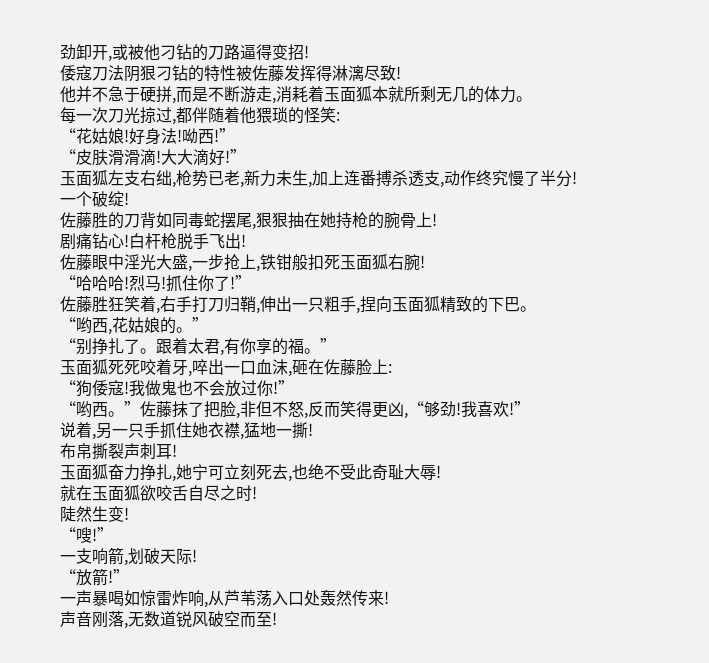劲卸开,或被他刁钻的刀路逼得变招!
倭寇刀法阴狠刁钻的特性被佐藤发挥得淋漓尽致!
他并不急于硬拼,而是不断游走,消耗着玉面狐本就所剩无几的体力。
每一次刀光掠过,都伴随着他猥琐的怪笑:
“花姑娘!好身法!呦西!”
“皮肤滑滑滴!大大滴好!”
玉面狐左支右绌,枪势已老,新力未生,加上连番搏杀透支,动作终究慢了半分!
一个破绽!
佐藤胜的刀背如同毒蛇摆尾,狠狠抽在她持枪的腕骨上!
剧痛钻心!白杆枪脱手飞出!
佐藤眼中淫光大盛,一步抢上,铁钳般扣死玉面狐右腕!
“哈哈哈!烈马!抓住你了!”
佐藤胜狂笑着,右手打刀归鞘,伸出一只粗手,捏向玉面狐精致的下巴。
“哟西,花姑娘的。”
“别挣扎了。跟着太君,有你享的福。”
玉面狐死死咬着牙,啐出一口血沫,砸在佐藤脸上:
“狗倭寇!我做鬼也不会放过你!”
“哟西。”佐藤抹了把脸,非但不怒,反而笑得更凶,“够劲!我喜欢!”
说着,另一只手抓住她衣襟,猛地一撕!
布帛撕裂声刺耳!
玉面狐奋力挣扎,她宁可立刻死去,也绝不受此奇耻大辱!
就在玉面狐欲咬舌自尽之时!
陡然生变!
“嗖!”
一支响箭,划破天际!
“放箭!”
一声暴喝如惊雷炸响,从芦苇荡入口处轰然传来!
声音刚落,无数道锐风破空而至!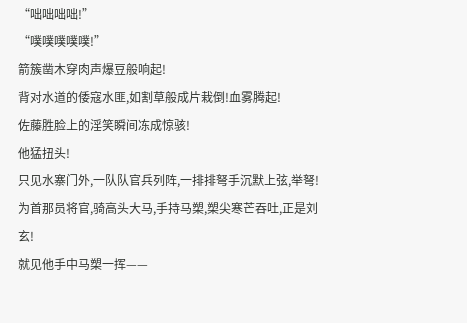“咄咄咄咄!”
“噗噗噗噗噗!”
箭簇凿木穿肉声爆豆般响起!
背对水道的倭寇水匪,如割草般成片栽倒!血雾腾起!
佐藤胜脸上的淫笑瞬间冻成惊骇!
他猛扭头!
只见水寨门外,一队队官兵列阵,一排排弩手沉默上弦,举弩!
为首那员将官,骑高头大马,手持马槊,槊尖寒芒吞吐,正是刘玄!
就见他手中马槊一挥——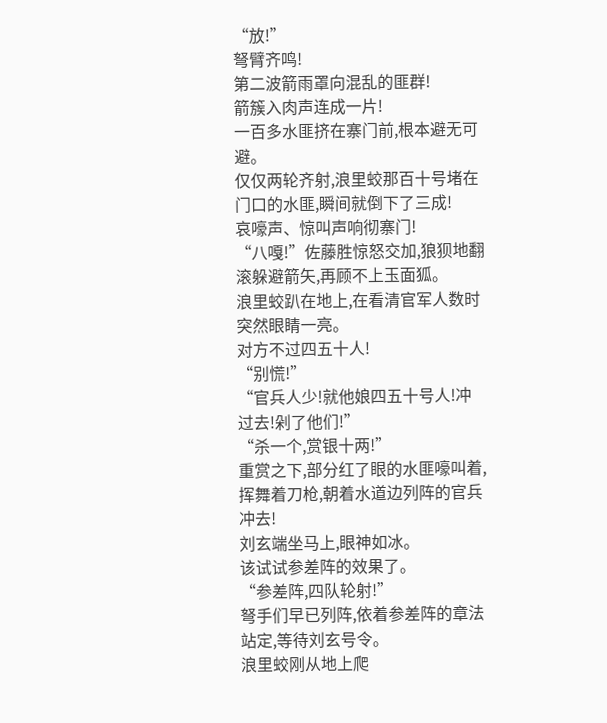“放!”
弩臂齐鸣!
第二波箭雨罩向混乱的匪群!
箭簇入肉声连成一片!
一百多水匪挤在寨门前,根本避无可避。
仅仅两轮齐射,浪里蛟那百十号堵在门口的水匪,瞬间就倒下了三成!
哀嚎声、惊叫声响彻寨门!
“八嘎!”佐藤胜惊怒交加,狼狈地翻滚躲避箭矢,再顾不上玉面狐。
浪里蛟趴在地上,在看清官军人数时突然眼睛一亮。
对方不过四五十人!
“别慌!”
“官兵人少!就他娘四五十号人!冲过去!剁了他们!”
“杀一个,赏银十两!”
重赏之下,部分红了眼的水匪嚎叫着,挥舞着刀枪,朝着水道边列阵的官兵冲去!
刘玄端坐马上,眼神如冰。
该试试参差阵的效果了。
“参差阵,四队轮射!”
弩手们早已列阵,依着参差阵的章法站定,等待刘玄号令。
浪里蛟刚从地上爬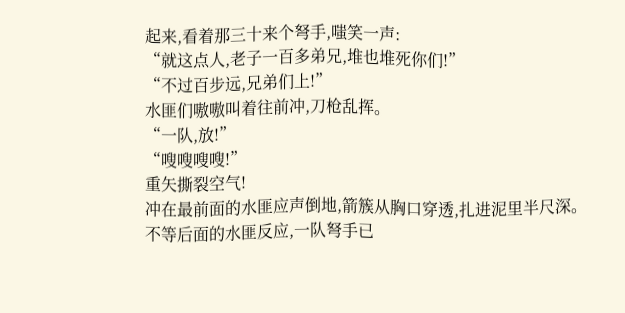起来,看着那三十来个弩手,嗤笑一声:
“就这点人,老子一百多弟兄,堆也堆死你们!”
“不过百步远,兄弟们上!”
水匪们嗷嗷叫着往前冲,刀枪乱挥。
“一队,放!”
“嗖嗖嗖嗖!”
重矢撕裂空气!
冲在最前面的水匪应声倒地,箭簇从胸口穿透,扎进泥里半尺深。
不等后面的水匪反应,一队弩手已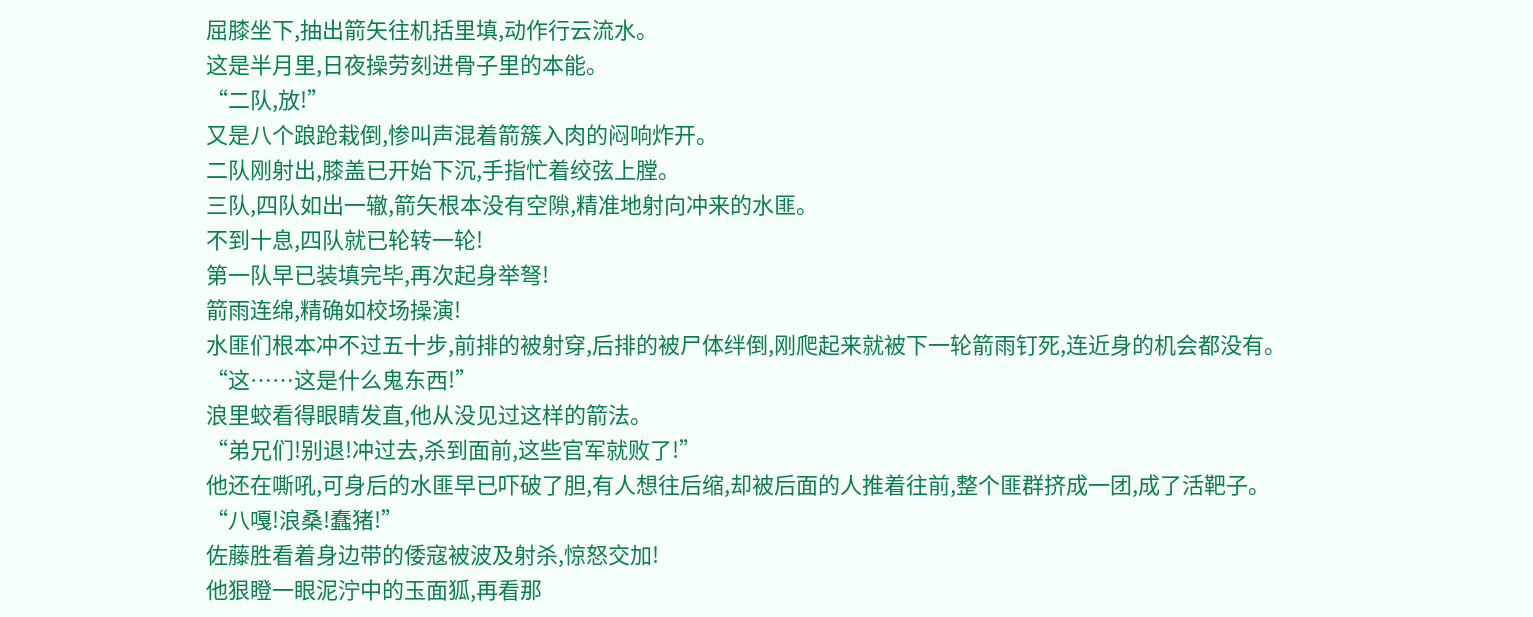屈膝坐下,抽出箭矢往机括里填,动作行云流水。
这是半月里,日夜操劳刻进骨子里的本能。
“二队,放!”
又是八个踉跄栽倒,惨叫声混着箭簇入肉的闷响炸开。
二队刚射出,膝盖已开始下沉,手指忙着绞弦上膛。
三队,四队如出一辙,箭矢根本没有空隙,精准地射向冲来的水匪。
不到十息,四队就已轮转一轮!
第一队早已装填完毕,再次起身举弩!
箭雨连绵,精确如校场操演!
水匪们根本冲不过五十步,前排的被射穿,后排的被尸体绊倒,刚爬起来就被下一轮箭雨钉死,连近身的机会都没有。
“这……这是什么鬼东西!”
浪里蛟看得眼睛发直,他从没见过这样的箭法。
“弟兄们!别退!冲过去,杀到面前,这些官军就败了!”
他还在嘶吼,可身后的水匪早已吓破了胆,有人想往后缩,却被后面的人推着往前,整个匪群挤成一团,成了活靶子。
“八嘎!浪桑!蠢猪!”
佐藤胜看着身边带的倭寇被波及射杀,惊怒交加!
他狠瞪一眼泥泞中的玉面狐,再看那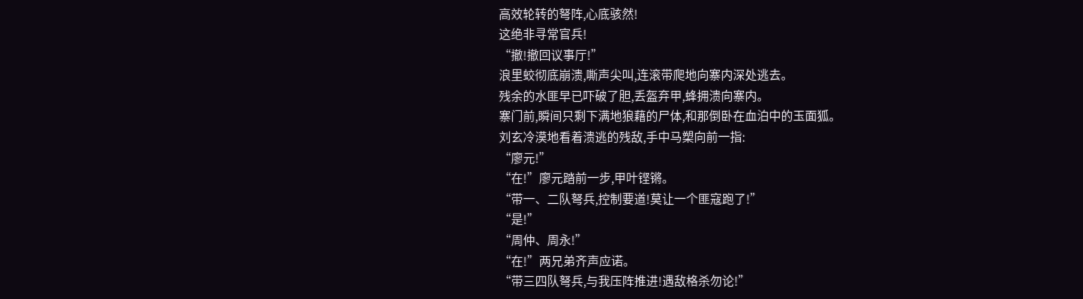高效轮转的弩阵,心底骇然!
这绝非寻常官兵!
“撤!撤回议事厅!”
浪里蛟彻底崩溃,嘶声尖叫,连滚带爬地向寨内深处逃去。
残余的水匪早已吓破了胆,丢盔弃甲,蜂拥溃向寨内。
寨门前,瞬间只剩下满地狼藉的尸体,和那倒卧在血泊中的玉面狐。
刘玄冷漠地看着溃逃的残敌,手中马槊向前一指:
“廖元!”
“在!”廖元踏前一步,甲叶铿锵。
“带一、二队弩兵,控制要道!莫让一个匪寇跑了!”
“是!”
“周仲、周永!”
“在!”两兄弟齐声应诺。
“带三四队弩兵,与我压阵推进!遇敌格杀勿论!”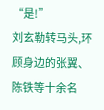“是!”
刘玄勒转马头,环顾身边的张翼、陈铁等十余名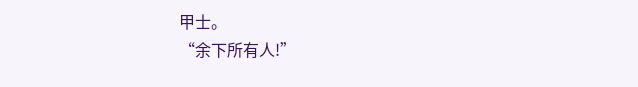甲士。
“余下所有人!”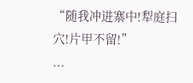“随我冲进寨中!犁庭扫穴!片甲不留!”
...